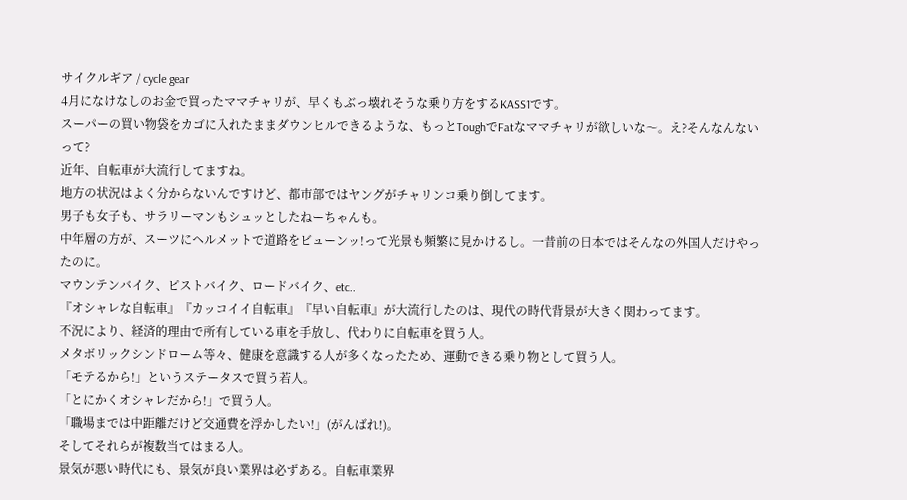サイクルギア / cycle gear
4月になけなしのお金で買ったママチャリが、早くもぶっ壊れそうな乗り方をするKASS1です。
スーパーの買い物袋をカゴに入れたままダウンヒルできるような、もっとToughでFatなママチャリが欲しいな〜。え?そんなんないって?
近年、自転車が大流行してますね。
地方の状況はよく分からないんですけど、都市部ではヤングがチャリンコ乗り倒してます。
男子も女子も、サラリーマンもシュッとしたねーちゃんも。
中年層の方が、スーツにヘルメットで道路をビューンッ!って光景も頻繁に見かけるし。一昔前の日本ではそんなの外国人だけやったのに。
マウンテンバイク、ピストバイク、ロードバイク、etc..
『オシャレな自転車』『カッコイイ自転車』『早い自転車』が大流行したのは、現代の時代背景が大きく関わってます。
不況により、経済的理由で所有している車を手放し、代わりに自転車を買う人。
メタボリックシンドローム等々、健康を意識する人が多くなったため、運動できる乗り物として買う人。
「モテるから!」というステータスで買う若人。
「とにかくオシャレだから!」で買う人。
「職場までは中距離だけど交通費を浮かしたい!」(がんばれ!)。
そしてそれらが複数当てはまる人。
景気が悪い時代にも、景気が良い業界は必ずある。自転車業界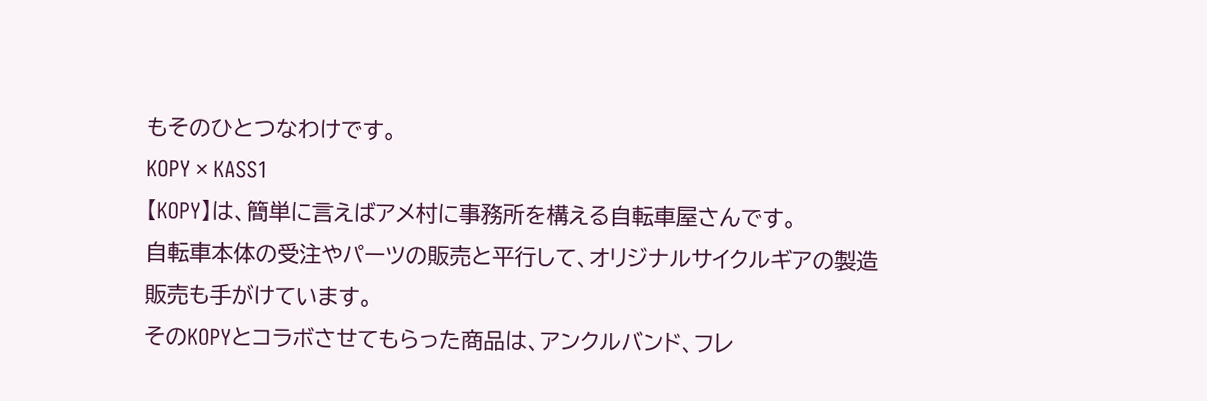もそのひとつなわけです。
KOPY × KASS1
【KOPY】は、簡単に言えばアメ村に事務所を構える自転車屋さんです。
自転車本体の受注やパーツの販売と平行して、オリジナルサイクルギアの製造販売も手がけています。
そのKOPYとコラボさせてもらった商品は、アンクルバンド、フレ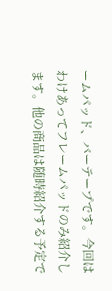ームパッド、バーテープです。今回はわけあってフレームパッドのみ紹介します。他の商品は随時紹介する予定で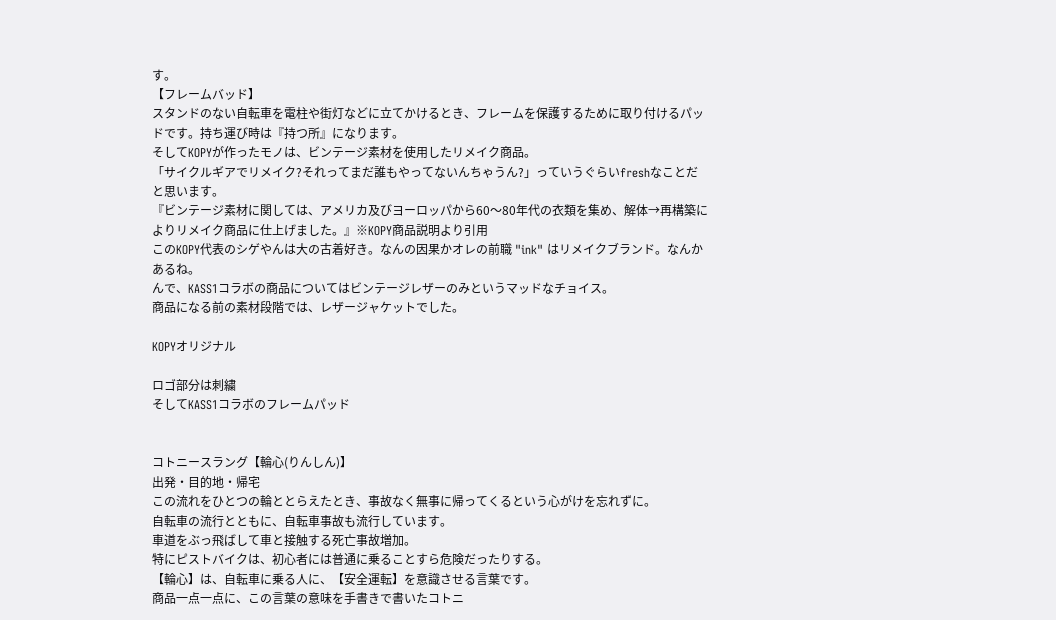す。
【フレームバッド】
スタンドのない自転車を電柱や街灯などに立てかけるとき、フレームを保護するために取り付けるパッドです。持ち運び時は『持つ所』になります。
そしてKOPYが作ったモノは、ビンテージ素材を使用したリメイク商品。
「サイクルギアでリメイク?それってまだ誰もやってないんちゃうん?」っていうぐらいfreshなことだと思います。
『ビンテージ素材に関しては、アメリカ及びヨーロッパから60〜80年代の衣類を集め、解体→再構築によりリメイク商品に仕上げました。』※KOPY商品説明より引用
このKOPY代表のシゲやんは大の古着好き。なんの因果かオレの前職 "ink" はリメイクブランド。なんかあるね。
んで、KASS1コラボの商品についてはビンテージレザーのみというマッドなチョイス。
商品になる前の素材段階では、レザージャケットでした。

KOPYオリジナル

ロゴ部分は刺繍
そしてKASS1コラボのフレームパッド


コトニースラング【輪心(りんしん)】
出発・目的地・帰宅
この流れをひとつの輪ととらえたとき、事故なく無事に帰ってくるという心がけを忘れずに。
自転車の流行とともに、自転車事故も流行しています。
車道をぶっ飛ばして車と接触する死亡事故増加。
特にピストバイクは、初心者には普通に乗ることすら危険だったりする。
【輪心】は、自転車に乗る人に、【安全運転】を意識させる言葉です。
商品一点一点に、この言葉の意味を手書きで書いたコトニ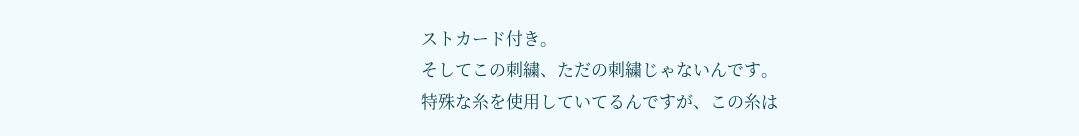ストカード付き。
そしてこの刺繍、ただの刺繍じゃないんです。
特殊な糸を使用していてるんですが、この糸は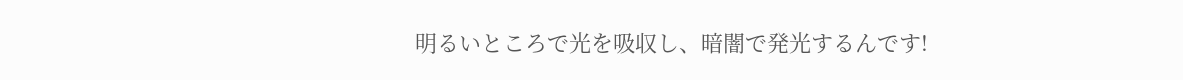明るいところで光を吸収し、暗闇で発光するんです!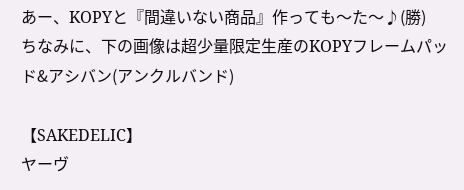あー、KOPYと『間違いない商品』作っても〜た〜♪(勝)
ちなみに、下の画像は超少量限定生産のKOPYフレームパッド&アシバン(アンクルバンド)

【SAKEDELIC】
ヤーヴ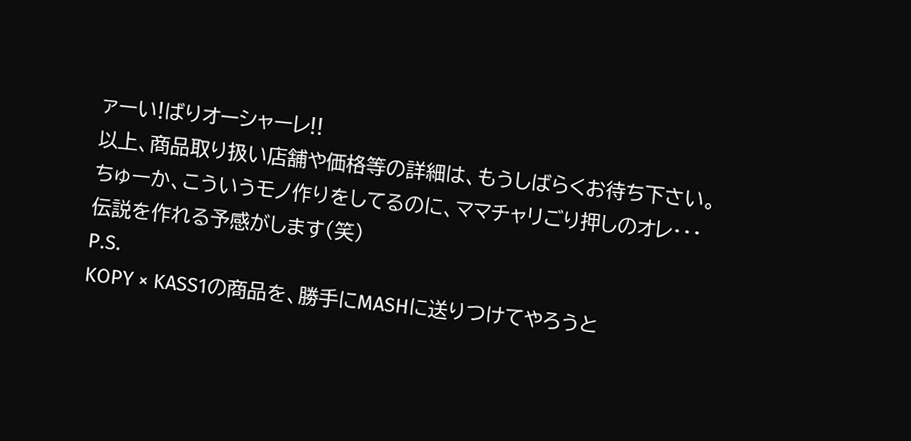ァーい!ばりオーシャーレ!!
以上、商品取り扱い店舗や価格等の詳細は、もうしばらくお待ち下さい。
ちゅーか、こういうモノ作りをしてるのに、ママチャリごり押しのオレ・・・
伝説を作れる予感がします(笑)
P.S.
KOPY × KASS1の商品を、勝手にMASHに送りつけてやろうと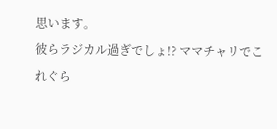思います。
彼らラジカル過ぎでしょ!? ママチャリでこれぐら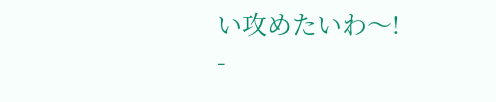い攻めたいわ〜!
-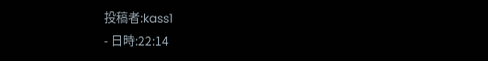投稿者:kass1
- 日時:22:14